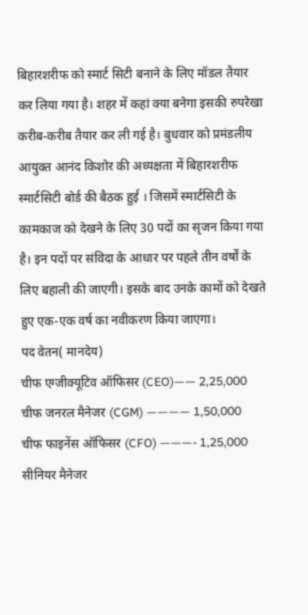बिहारशरीफ को स्मार्ट सिटी बनाने के लिए मॉडल तैयार कर लिया गया है। शहर में कहां क्या बनेगा इसकी रुपरेखा करीब-करीब तैयार कर ली गई है। बुधवार को प्रमंडलीय आयुक्त आनंद किशोर की अध्यक्षता में बिहारशरीफ स्मार्टसिटी बोर्ड की बैठक हुई । जिसमें स्मार्टसिटी के कामकाज को देखने के लिए 30 पदों का सृजन किया गया है। इन पदों पर संविदा के आधार पर पहले तीन वर्षों के लिए बहाली की जाएगी। इसके बाद उनके कामों को देखते हुए एक-एक वर्ष का नवीकरण किया जाएगा।
पद वेतन( मानदेय)
चीफ एग्जीक्यूटिव ऑफिसर (CEO)—— 2,25,000
चीफ जनरल मैनेजर (CGM) ———— 1,50,000
चीफ फाइनेंस ऑफिसर (CFO) ———- 1,25,000
सीनियर मैनेजर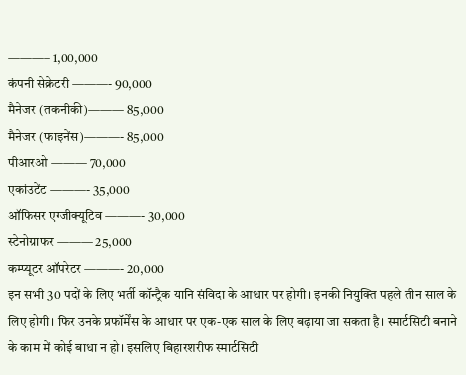———– 1,00,000
कंपनी सेक्रेटरी ———- 90,000
मैनेजर (तकनीकी)——— 85,000
मैनेजर (फाइनेंस)———- 85,000
पीआरओ ——— 70,000
एकांउटेंट ———- 35,000
ऑफिसर एग्जीक्यूटिव ———- 30,000
स्टेनोग्राफर ——— 25,000
कम्प्यूटर ऑपरेटर ———- 20,000
इन सभी 30 पदों के लिए भर्ती कॉन्ट्रैक यानि संविदा के आधार पर होगी। इनकी नियुक्ति पहले तीन साल के लिए होगी। फिर उनके प्रफॉर्मेंस के आधार पर एक-एक साल के लिए बढ़ाया जा सकता है। स्मार्टसिटी बनाने के काम में कोई बाधा न हो। इसलिए बिहारशरीफ स्मार्टसिटी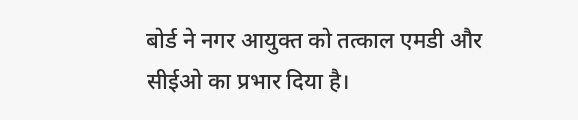बोर्ड ने नगर आयुक्त को तत्काल एमडी और सीईओ का प्रभार दिया है।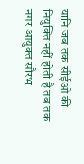यानि जब तक सीईओ की नियुक्ति नहीं होती है तब तक नगर आयुक्त सौरभ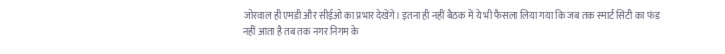जोरवाल ही एमडी और सीईओ का प्रभार देखेंगे। इतना ही नहीं बैठक में ये भी फैसला लिया गया कि जब तक स्मार्ट सिटी का फंड नहीं आता है तब तक नगर निगम के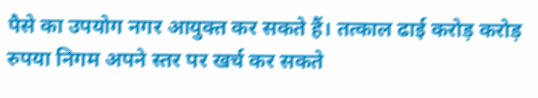पैसे का उपयोग नगर आयुक्त कर सकते हैं। तत्काल ढाई करोड़ करोड़ रुपया निगम अपने स्तर पर खर्च कर सकते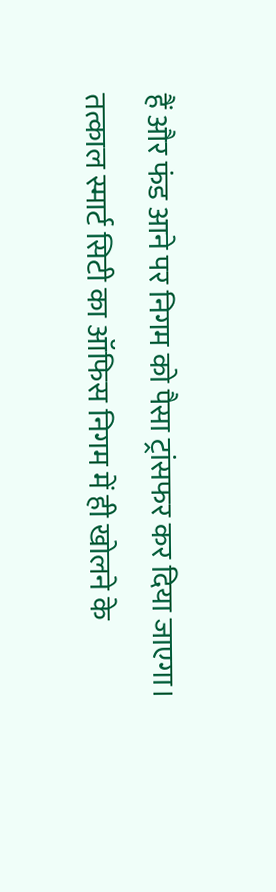हैं और फंड आने पर निगम को पैसा ट्रांसफर कर दिया जाएगा। तत्काल स्मार्ट सिटी का ऑफिस निगम में ही खोलने के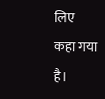लिए कहा गया है।